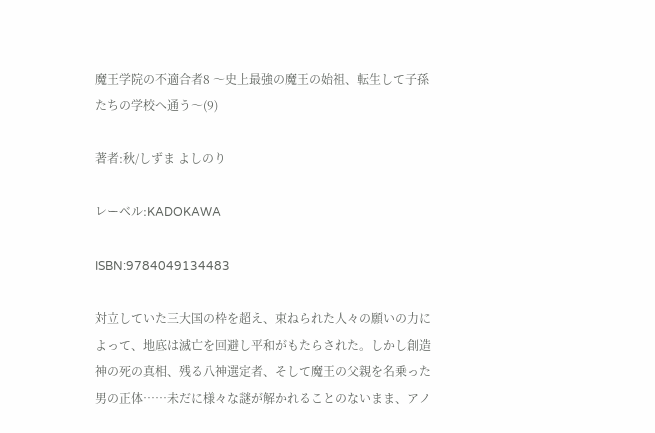魔王学院の不適合者8 〜史上最強の魔王の始祖、転生して子孫たちの学校へ通う〜(9)

著者:秋/しずま よしのり

レーベル:KADOKAWA

ISBN:9784049134483

対立していた三大国の枠を超え、束ねられた人々の願いの力によって、地底は滅亡を回避し平和がもたらされた。しかし創造神の死の真相、残る八神選定者、そして魔王の父親を名乗った男の正体……未だに様々な謎が解かれることのないまま、アノ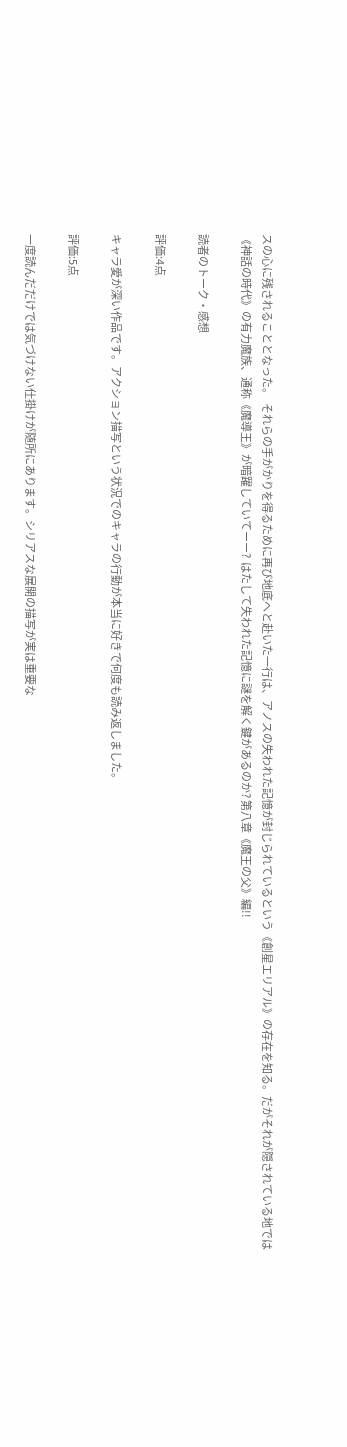スの心に残されることとなった。  それらの手がかりを得るために再び地底へと赴いた一行は、アノスの失われた記憶が封じられているという《創星エリアル》の存在を知る。だがそれが隠されている地では《神話の時代》の有力魔族、通称《魔導王》が暗躍していてーー?  はたして失われた記憶に謎を解く鍵があるのか? 第八章《魔王の父》編!!

読者のトーク・感想

評価:4点

キャラ愛が深い作品です。アクション描写という状況でのキャラの行動が本当に好きで何度も読み返しました。

評価:5点

一度読んだだけでは気づけない仕掛けが随所にあります。シリアスな展開の描写が実は重要な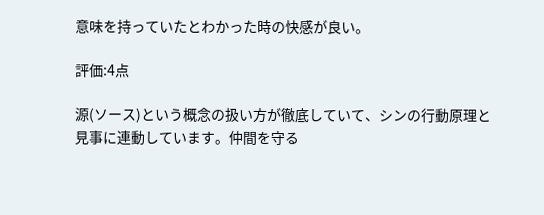意味を持っていたとわかった時の快感が良い。

評価:4点

源(ソース)という概念の扱い方が徹底していて、シンの行動原理と見事に連動しています。仲間を守る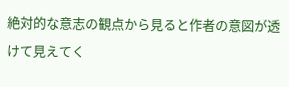絶対的な意志の観点から見ると作者の意図が透けて見えてく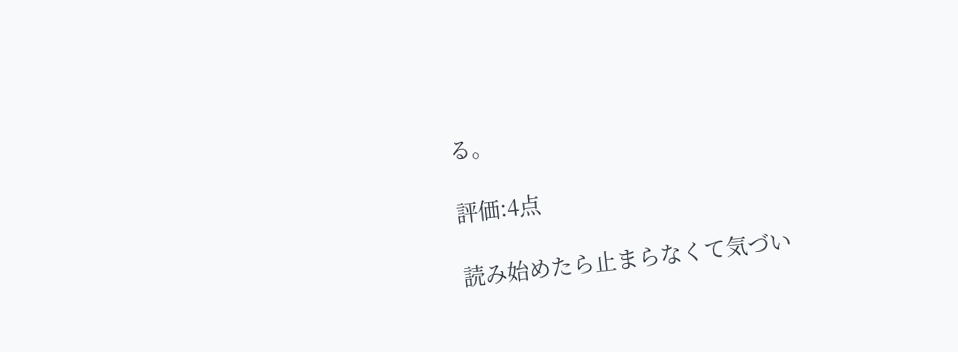る。

評価:4点

読み始めたら止まらなくて気づい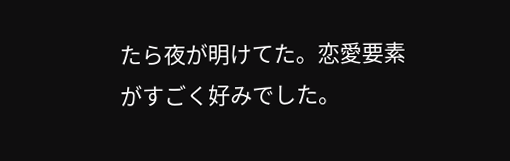たら夜が明けてた。恋愛要素がすごく好みでした。